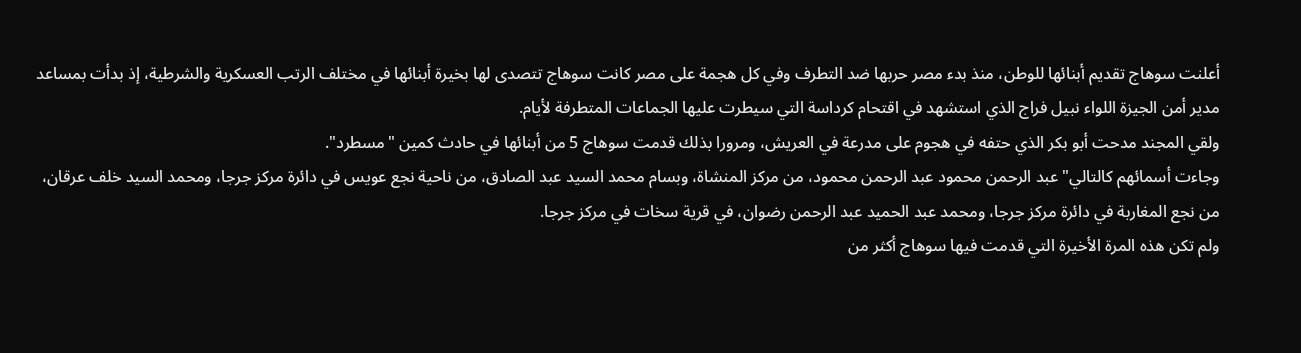أعلنت سوهاج تقديم أبنائها للوطن، منذ بدء مصر حربها ضد التطرف وفي كل هجمة على مصر كانت سوهاج تتصدى لها بخيرة أبنائها في مختلف الرتب العسكرية والشرطية، إذ بدأت بمساعد مدير أمن الجيزة اللواء نبيل فراج الذي استشهد في اقتحام كرداسة التي سيطرت عليها الجماعات المتطرفة لأيام.
ولقي المجند مدحت أبو بكر الذي حتفه في هجوم على مدرعة في العريش، ومرورا بذلك قدمت سوهاج 5 من أبنائها في حادث كمين "مسطرد".
وجاءت أسمائهم كالتالي" عبد الرحمن محمود عبد الرحمن محمود، من مركز المنشاة، وبسام محمد السيد عبد الصادق، من ناحية نجع عويس في دائرة مركز جرجا، ومحمد السيد خلف عرقان، من نجع المغاربة في دائرة مركز جرجا، ومحمد عبد الحميد عبد الرحمن رضوان، في قرية سخات في مركز جرجا.
ولم تكن هذه المرة الأخيرة التي قدمت فيها سوهاج أكثر من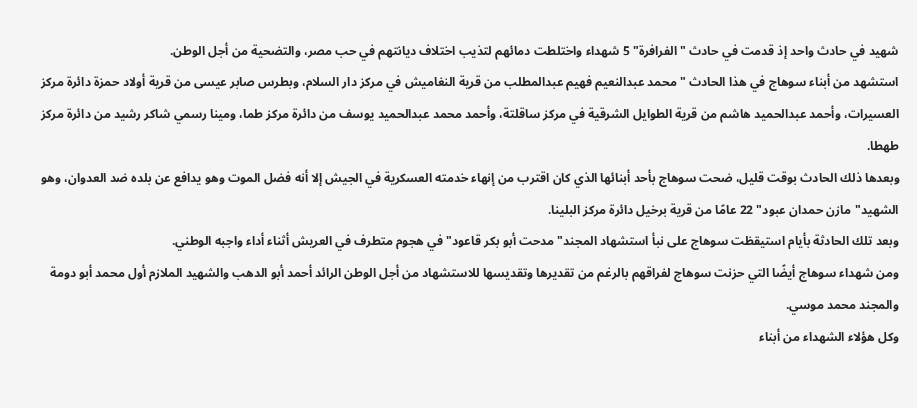شهيد في حادث واحد إذ قدمت في حادث "الفرافرة" 5 شهداء واختلطت دمائهم لتذيب اختلاف ديانتهم في حب مصر، والتضحية من أجل الوطن.
استشهد من أبناء سوهاج في هذا الحادث "محمد عبدالنعيم فهيم عبدالمطلب من قرية النغاميش في مركز دار السلام، وبطرس صابر عيسى من قرية أولاد حمزة دائرة مركز العسيرات، وأحمد عبدالحميد هاشم من قرية الطوايل الشرقية في مركز ساقلتة، وأحمد محمد عبدالحميد يوسف من دائرة مركز طما، ومينا رسمي شاكر رشيد من دائرة مركز طهطا.
وبعدها ذلك الحادث بوقت قليل، ضحت سوهاج بأحد أبنائها الذي كان اقترب من إنهاء خدمته العسكرية في الجيش إلا أنه فضل الموت وهو يدافع عن بلده ضد العدوان، وهو الشهيد"مازن حمدان عبود" 22 عامًا من قرية برخيل دائرة مركز البلينا.
وبعد تلك الحادثة بأيام استيقظت سوهاج على نبأ استشهاد المجند" مدحت أبو بكر قاعود" في هجوم متطرف في العريش أثناء أداء واجبه الوطني.
ومن شهداء سوهاج أيضًا التي حزنت سوهاج لفراقهم بالرغم من تقديرها وتقديسها للاستشهاد من أجل الوطن الرائد أحمد أبو الدهب والشهيد الملازم أول محمد أبو دومة والمجند محمد موسي.
وكل هؤلاء الشهداء من أبناء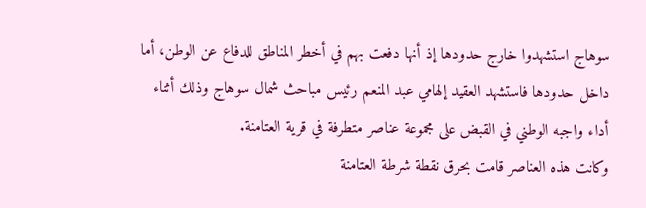سوهاج استشهدوا خارج حدودها إذ أنها دفعت بهم في أخطر المناطق للدفاع عن الوطن، أما داخل حدودها فاستشهد العقيد إلهامي عبد المنعم رئيس مباحث شمال سوهاج وذلك أثناء أداء واجبه الوطني في القبض على مجموعة عناصر متطرفة في قرية العتامنة.
وكانت هذه العناصر قامت بحرق نقطة شرطة العتامنة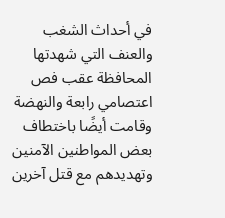في أحداث الشغب والعنف التي شهدتها المحافظة عقب فص اعتصامي رابعة والنهضة وقامت أيضًا باختطاف بعض المواطنين الآمنين وتهديدهم مع قتل آخرين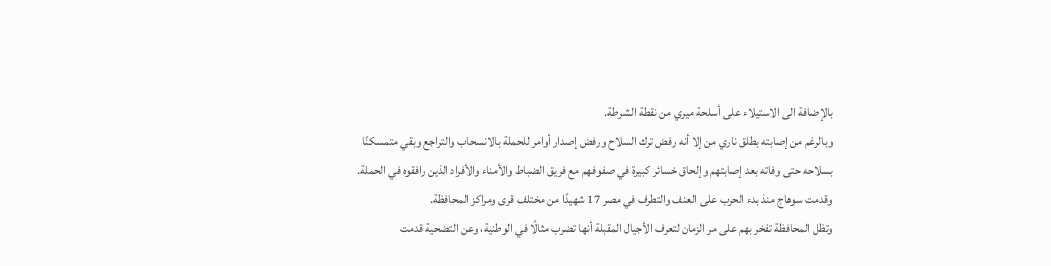بالإضافة الى الاستيلاء على أسلحة ميري من نقطة الشرطة.
وبالرغم من إصابته بطلق ناري من إلا أنه رفض ترك السلاح ورفض إصدار أوامر للحملة بالانسحاب والتراجع وبقي متمسكنًا بسلاحه حتى وفاته بعد إصابتهم وإلحاق خسائر كبيرة في صفوفهم مع فريق الضباط والأمناء والأفراد الذين رافقوه في الحملة.
وقدمت سوهاج منذ بدء الحرب على العنف والتطرف في مصر 17 شهيدًا من مختلف قرى ومراكز المحافظة.
وتظل المحافظة تفخر بهم على مر الزمان لتعرف الأجيال المقبلة أنها تضرب مثالًا في الوطنية، وعن التضحية قدمت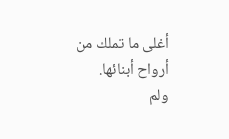أغلى ما تملك من أرواح أبنائها.
ولم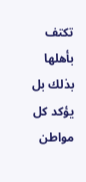تكتف بأهلها بذلك بل يؤكد كل مواطن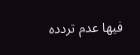فيها عدم تردده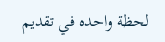لحظة واحده في تقديم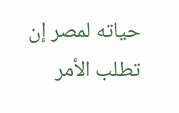حياته لمصر إن تطلب الأمر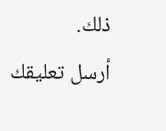ذلك.
أرسل تعليقك